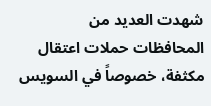شهدت العديد من المحافظات حملات اعتقال مكثفة، خصوصاً في السويس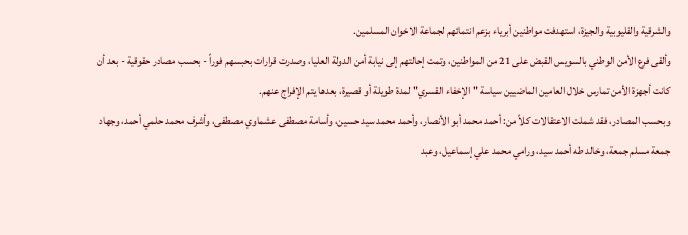والشرقية والقليوبية والجيزة، استهدفت مواطنين أبرياء بزعم انتمائهم لجماعة الاخوان المسلمين.
وألقى فرع الأمن الوطني بالسويس القبض على 21 من المواطنين، وتمت إحالتهم إلى نيابة أمن الدولة العليا، وصدرت قرارات بحبسهم فوراً - بحسب مصادر حقوقية - بعد أن كانت أجهزة الأمن تمارس خلال العامين الماضيين سياسة "الإخفاء القسري" لمدة طويلة أو قصيرة، بعدها يتم الإفراج عنهم.
وبحسب المصادر، فقد شملت الاعتقالات كلاً من: أحمد محمد أبو الأنصار، وأحمد محمد سيد حسين، وأسامة مصطفى عشماوي مصطفى، وأشرف محمد حلمي أحمد، وجهاد جمعة مسلم جمعة، وخالد طه أحمد سيد، ورامي محمد علي إسماعيل، وعبد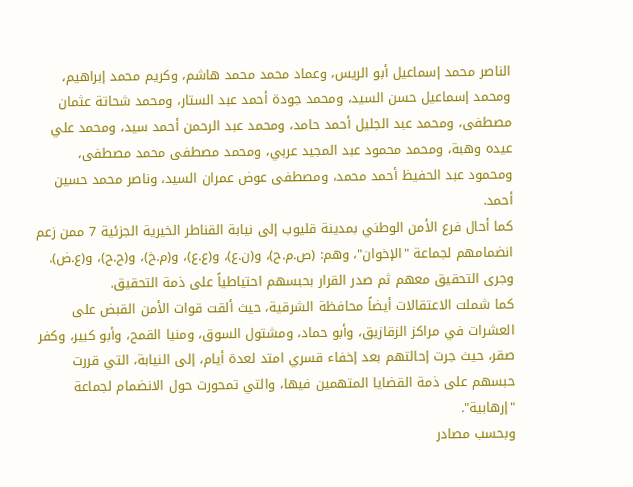الناصر محمد إسماعيل أبو الريس، وعماد محمد محمد هاشم، وكريم محمد إبراهيم، ومحمد إسماعيل حسن السيد، ومحمد جودة أحمد عبد الستار، ومحمد شحاتة عثمان مصطفى، ومحمد عبد الجليل أحمد حامد، ومحمد عبد الرحمن أحمد سيد، ومحمد علي عيده وهبة، ومحمد محمود عبد المجيد عربي، ومحمد مصطفى محمد مصطفى، ومحمود عبد الحفيظ أحمد محمد، ومصطفى عوض عمران السيد، وناصر محمد حسين أحمد.
كما أحال فرع الأمن الوطني بمدينة قليوب إلى نيابة القناطر الخيرية الجزئية 7 ممن زعم انضمامهم لجماعة "الإخوان"، وهم: (ص.م.ح)، و(ن.ع)، و(ع.ع)، و(م.خ)، و(ح.ح)، و(ع.ض). وجرى التحقيق معهم ثم صدر القرار بحبسهم احتياطياً على ذمة التحقيق.
كما شملت الاعتقالات أيضاً محافظة الشرقية، حيث ألقت قوات الأمن القبض على العشرات في مراكز الزقازيق، وأبو حماد، ومشتول السوق، ومنيا القمح، وأبو كبير، وكفر صقر، حيث جرت إحالتهم بعد إخفاء قسري امتد لعدة أيام، إلى النيابة، التي قررت حبسهم على ذمة القضايا المتهمين فيها، والتي تمحورت حول الانضمام لجماعة "إرهابية".
وبحسب مصادر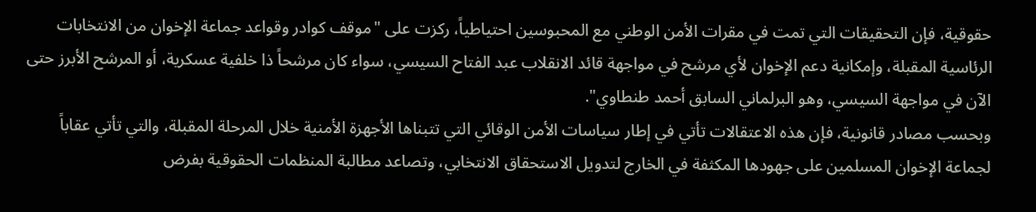حقوقية، فإن التحقيقات التي تمت في مقرات الأمن الوطني مع المحبوسين احتياطياً، ركزت على "موقف كوادر وقواعد جماعة الإخوان من الانتخابات الرئاسية المقبلة، وإمكانية دعم الإخوان لأي مرشح في مواجهة قائد الانقلاب عبد الفتاح السيسي، سواء كان مرشحاً ذا خلفية عسكرية، أو المرشح الأبرز حتى الآن في مواجهة السيسي، وهو البرلماني السابق أحمد طنطاوي".
وبحسب مصادر قانونية، فإن هذه الاعتقالات تأتي في إطار سياسات الأمن الوقائي التي تتبناها الأجهزة الأمنية خلال المرحلة المقبلة، والتي تأتي عقاباً لجماعة الإخوان المسلمين على جهودها المكثفة في الخارج لتدويل الاستحقاق الانتخابي، وتصاعد مطالبة المنظمات الحقوقية بفرض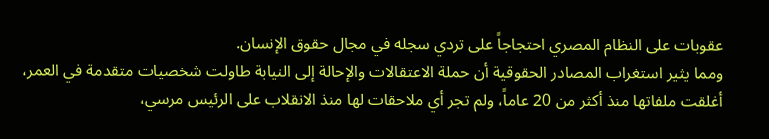عقوبات على النظام المصري احتجاجاً على تردي سجله في مجال حقوق الإنسان.
ومما يثير استغراب المصادر الحقوقية أن حملة الاعتقالات والإحالة إلى النيابة طاولت شخصيات متقدمة في العمر، أغلقت ملفاتها منذ أكثر من 20 عاماً، ولم تجر أي ملاحقات لها منذ الانقلاب على الرئيس مرسي،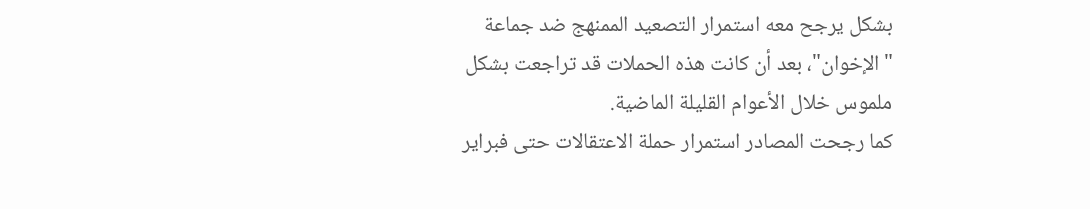بشكل يرجح معه استمرار التصعيد الممنهج ضد جماعة "الإخوان"، بعد أن كانت هذه الحملات قد تراجعت بشكل ملموس خلال الأعوام القليلة الماضية.
كما رجحت المصادر استمرار حملة الاعتقالات حتى فبراير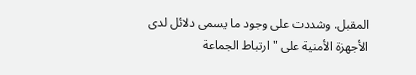المقبل. وشددت على وجود ما يسمى دلائل لدى الأجهزة الأمنية على "ارتباط الجماعة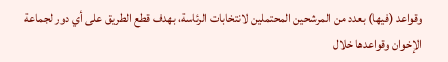وقواعد (فيها) بعدد من المرشحين المحتملين لانتخابات الرئاسة، بهدف قطع الطريق على أي دور لجماعة الإخوان وقواعدها خلال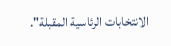الانتخابات الرئاسية المقبلة".